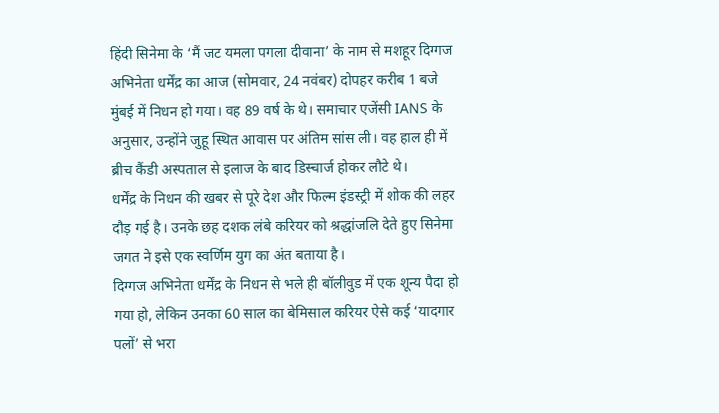हिंदी सिनेमा के ‘मैं जट यमला पगला दीवाना’ के नाम से मशहूर दिग्गज अभिनेता धर्मेंद्र का आज (सोमवार, 24 नवंबर) दोपहर करीब 1 बजे मुंबई में निधन हो गया। वह 89 वर्ष के थे। समाचार एजेंसी IANS के अनुसार, उन्होंने जुहू स्थित आवास पर अंतिम सांस ली। वह हाल ही में ब्रीच कैंडी अस्पताल से इलाज के बाद डिस्चार्ज होकर लौटे थे।
धर्मेंद्र के निधन की खबर से पूरे देश और फिल्म इंडस्ट्री में शोक की लहर दौड़ गई है। उनके छह दशक लंबे करियर को श्रद्धांजलि देते हुए सिनेमा जगत ने इसे एक स्वर्णिम युग का अंत बताया है।
दिग्गज अभिनेता धर्मेंद्र के निधन से भले ही बॉलीवुड में एक शून्य पैदा हो गया हो, लेकिन उनका 60 साल का बेमिसाल करियर ऐसे कई ‘यादगार पलों’ से भरा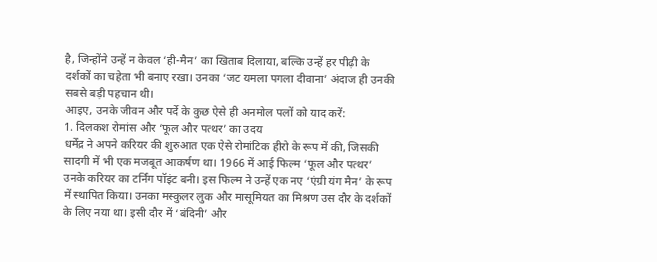है, जिन्होंने उन्हें न केवल ‘ही-मैन’ का खिताब दिलाया, बल्कि उन्हें हर पीढ़ी के दर्शकों का चहेता भी बनाए रखा। उनका ‘जट यमला पगला दीवाना’ अंदाज ही उनकी सबसे बड़ी पहचान थी।
आइए, उनके जीवन और पर्दे के कुछ ऐसे ही अनमोल पलों को याद करें:
1. दिलकश रोमांस और ‘फूल और पत्थर’ का उदय
धर्मेंद्र ने अपने करियर की शुरुआत एक ऐसे रोमांटिक हीरो के रूप में की, जिसकी सादगी में भी एक मजबूत आकर्षण था। 1966 में आई फिल्म ‘फूल और पत्थर’ उनके करियर का टर्निंग पॉइंट बनी। इस फिल्म ने उन्हें एक नए ‘एंग्री यंग मैन’ के रूप में स्थापित किया। उनका मस्कुलर लुक और मासूमियत का मिश्रण उस दौर के दर्शकों के लिए नया था। इसी दौर में ‘बंदिनी’ और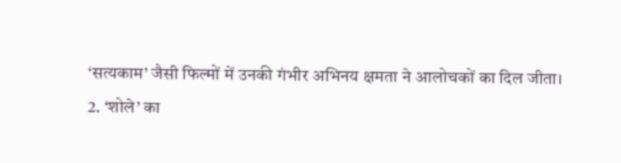‘सत्यकाम’ जैसी फिल्मों में उनकी गंभीर अभिनय क्षमता ने आलोचकों का दिल जीता।
2. ‘शोले’ का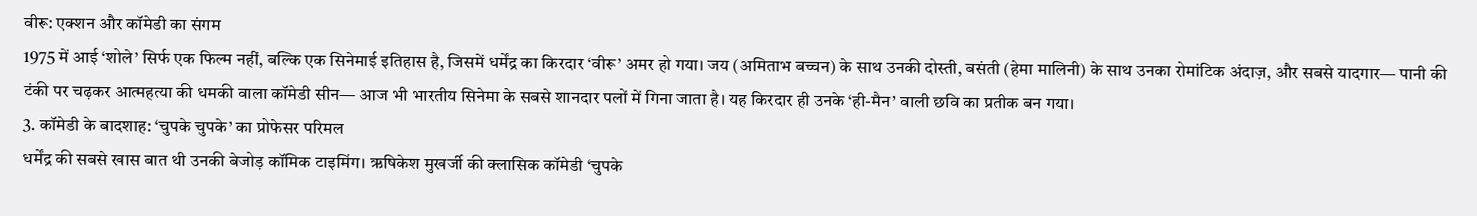वीरू: एक्शन और कॉमेडी का संगम
1975 में आई ‘शोले’ सिर्फ एक फिल्म नहीं, बल्कि एक सिनेमाई इतिहास है, जिसमें धर्मेंद्र का किरदार ‘वीरू’ अमर हो गया। जय (अमिताभ बच्चन) के साथ उनकी दोस्ती, बसंती (हेमा मालिनी) के साथ उनका रोमांटिक अंदाज़, और सबसे यादगार— पानी की टंकी पर चढ़कर आत्महत्या की धमकी वाला कॉमेडी सीन— आज भी भारतीय सिनेमा के सबसे शानदार पलों में गिना जाता है। यह किरदार ही उनके ‘ही-मैन’ वाली छवि का प्रतीक बन गया।
3. कॉमेडी के बादशाह: ‘चुपके चुपके’ का प्रोफेसर परिमल
धर्मेंद्र की सबसे खास बात थी उनकी बेजोड़ कॉमिक टाइमिंग। ऋषिकेश मुखर्जी की क्लासिक कॉमेडी ‘चुपके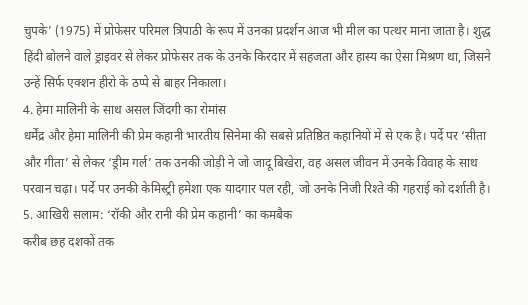चुपके’ (1975) में प्रोफेसर परिमल त्रिपाठी के रूप में उनका प्रदर्शन आज भी मील का पत्थर माना जाता है। शुद्ध हिंदी बोलने वाले ड्राइवर से लेकर प्रोफेसर तक के उनके किरदार में सहजता और हास्य का ऐसा मिश्रण था, जिसने उन्हें सिर्फ एक्शन हीरो के ठप्पे से बाहर निकाला।
4. हेमा मालिनी के साथ असल जिंदगी का रोमांस
धर्मेंद्र और हेमा मालिनी की प्रेम कहानी भारतीय सिनेमा की सबसे प्रतिष्ठित कहानियों में से एक है। पर्दे पर ‘सीता और गीता’ से लेकर ‘ड्रीम गर्ल’ तक उनकी जोड़ी ने जो जादू बिखेरा, वह असल जीवन में उनके विवाह के साथ परवान चढ़ा। पर्दे पर उनकी केमिस्ट्री हमेशा एक यादगार पल रही, जो उनके निजी रिश्ते की गहराई को दर्शाती है।
5. आखिरी सलाम: ‘रॉकी और रानी की प्रेम कहानी’ का कमबैक
करीब छह दशकों तक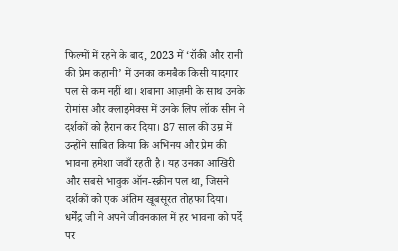फिल्मों में रहने के बाद, 2023 में ‘रॉकी और रानी की प्रेम कहानी’ में उनका कमबैक किसी यादगार पल से कम नहीं था। शबाना आज़मी के साथ उनके रोमांस और क्लाइमेक्स में उनके लिप लॉक सीन ने दर्शकों को हैरान कर दिया। 87 साल की उम्र में उन्होंने साबित किया कि अभिनय और प्रेम की भावना हमेशा जवाँ रहती है। यह उनका आखिरी और सबसे भावुक ऑन-स्क्रीन पल था, जिसने दर्शकों को एक अंतिम खूबसूरत तोहफा दिया।
धर्मेंद्र जी ने अपने जीवनकाल में हर भावना को पर्दे पर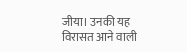जीया। उनकी यह विरासत आने वाली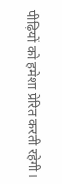पीढ़ियों को हमेशा प्रेरित करती रहेगी।